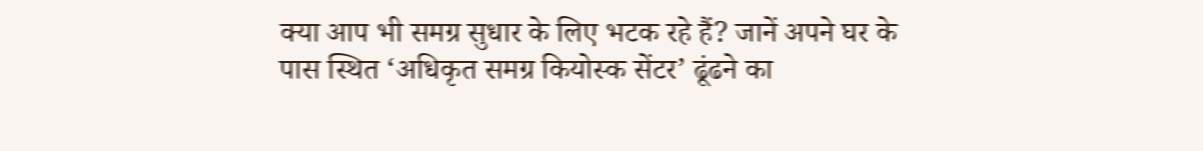क्या आप भी समग्र सुधार के लिए भटक रहे हैं? जानें अपने घर के पास स्थित ‘अधिकृत समग्र कियोस्क सेंटर’ ढूंढने का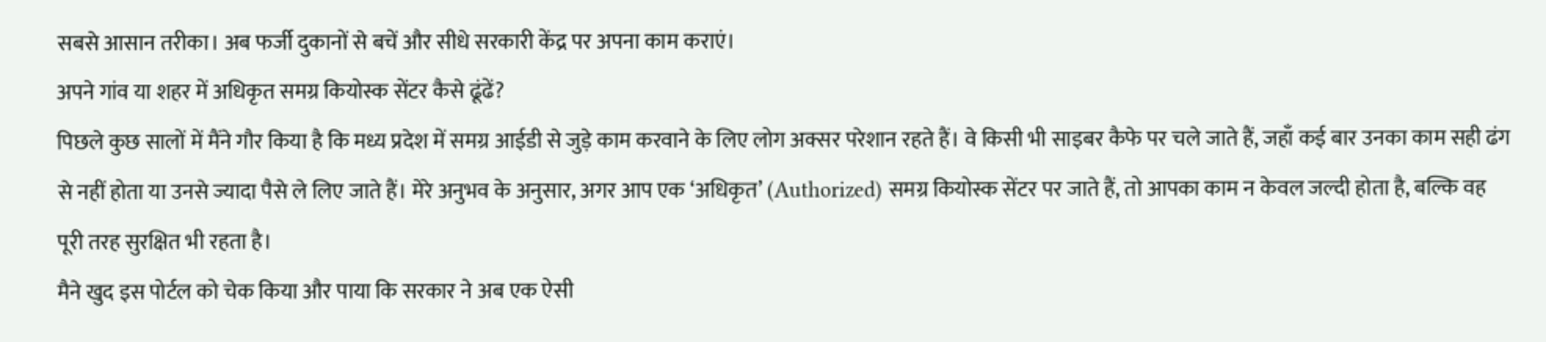सबसे आसान तरीका। अब फर्जी दुकानों से बचें और सीधे सरकारी केंद्र पर अपना काम कराएं।
अपने गांव या शहर में अधिकृत समग्र कियोस्क सेंटर कैसे ढूंढें?
पिछले कुछ सालों में मैंने गौर किया है कि मध्य प्रदेश में समग्र आईडी से जुड़े काम करवाने के लिए लोग अक्सर परेशान रहते हैं। वे किसी भी साइबर कैफे पर चले जाते हैं, जहाँ कई बार उनका काम सही ढंग से नहीं होता या उनसे ज्यादा पैसे ले लिए जाते हैं। मेरे अनुभव के अनुसार, अगर आप एक ‘अधिकृत’ (Authorized) समग्र कियोस्क सेंटर पर जाते हैं, तो आपका काम न केवल जल्दी होता है, बल्कि वह पूरी तरह सुरक्षित भी रहता है।
मैने खुद इस पोर्टल को चेक किया और पाया कि सरकार ने अब एक ऐसी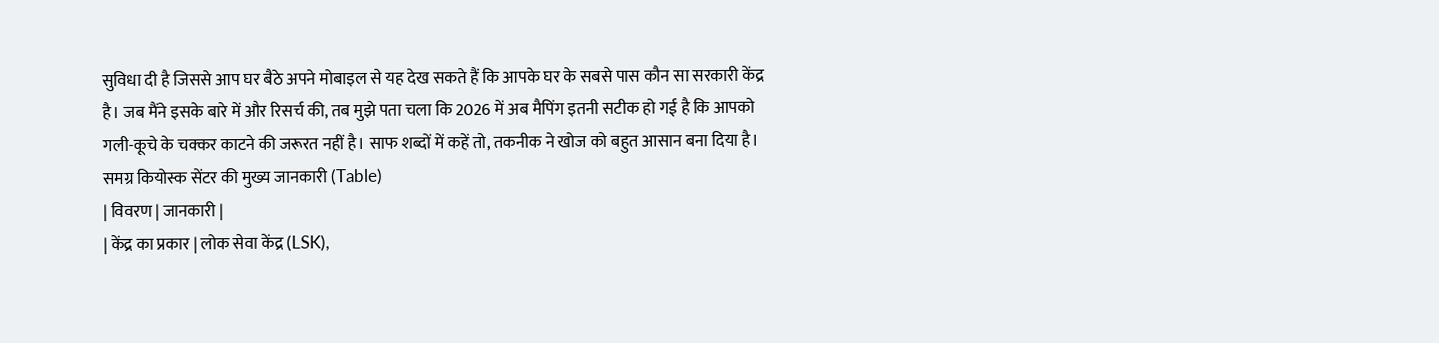सुविधा दी है जिससे आप घर बैठे अपने मोबाइल से यह देख सकते हैं कि आपके घर के सबसे पास कौन सा सरकारी केंद्र है। जब मैंने इसके बारे में और रिसर्च की, तब मुझे पता चला कि 2026 में अब मैपिंग इतनी सटीक हो गई है कि आपको गली-कूचे के चक्कर काटने की जरूरत नहीं है। साफ शब्दों में कहें तो, तकनीक ने खोज को बहुत आसान बना दिया है।
समग्र कियोस्क सेंटर की मुख्य जानकारी (Table)
| विवरण | जानकारी |
| केंद्र का प्रकार | लोक सेवा केंद्र (LSK),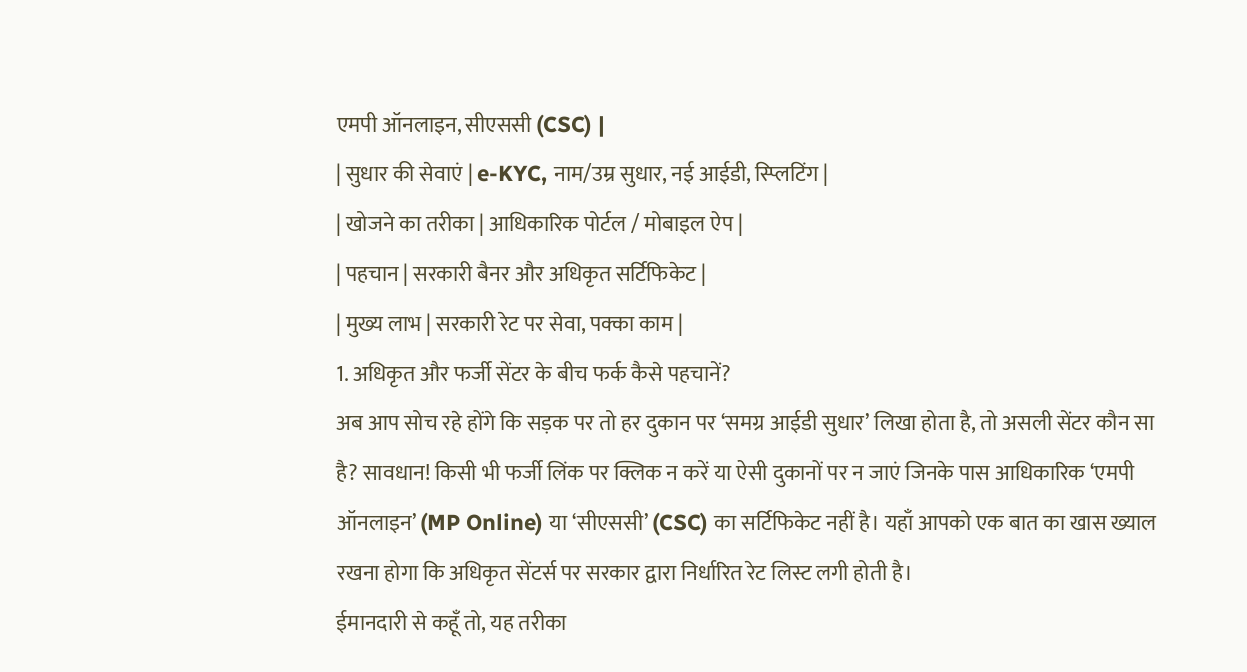एमपी ऑनलाइन, सीएससी (CSC) |
| सुधार की सेवाएं | e-KYC, नाम/उम्र सुधार, नई आईडी, स्प्लिटिंग |
| खोजने का तरीका | आधिकारिक पोर्टल / मोबाइल ऐप |
| पहचान | सरकारी बैनर और अधिकृत सर्टिफिकेट |
| मुख्य लाभ | सरकारी रेट पर सेवा, पक्का काम |
1. अधिकृत और फर्जी सेंटर के बीच फर्क कैसे पहचानें?
अब आप सोच रहे होंगे कि सड़क पर तो हर दुकान पर ‘समग्र आईडी सुधार’ लिखा होता है, तो असली सेंटर कौन सा है? सावधान! किसी भी फर्जी लिंक पर क्लिक न करें या ऐसी दुकानों पर न जाएं जिनके पास आधिकारिक ‘एमपी ऑनलाइन’ (MP Online) या ‘सीएससी’ (CSC) का सर्टिफिकेट नहीं है। यहाँ आपको एक बात का खास ख्याल रखना होगा कि अधिकृत सेंटर्स पर सरकार द्वारा निर्धारित रेट लिस्ट लगी होती है।
ईमानदारी से कहूँ तो, यह तरीका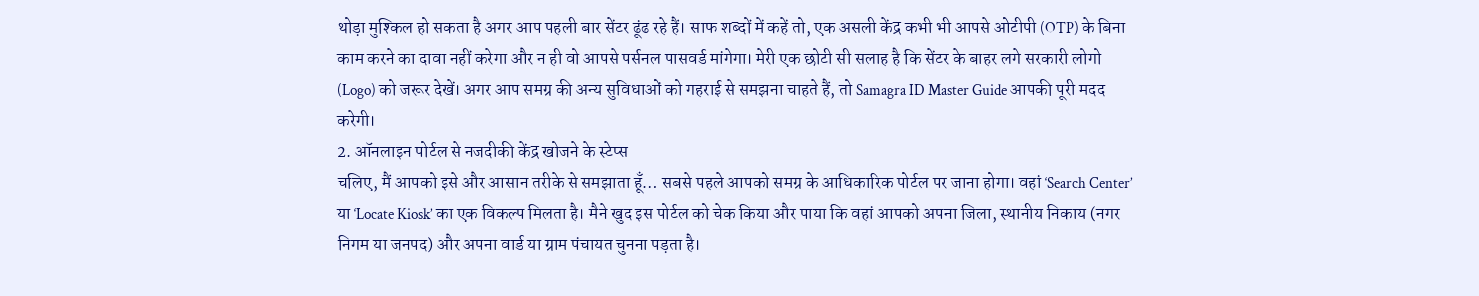थोड़ा मुश्किल हो सकता है अगर आप पहली बार सेंटर ढूंढ रहे हैं। साफ शब्दों में कहें तो, एक असली केंद्र कभी भी आपसे ओटीपी (OTP) के बिना काम करने का दावा नहीं करेगा और न ही वो आपसे पर्सनल पासवर्ड मांगेगा। मेरी एक छोटी सी सलाह है कि सेंटर के बाहर लगे सरकारी लोगो (Logo) को जरूर देखें। अगर आप समग्र की अन्य सुविधाओं को गहराई से समझना चाहते हैं, तो Samagra ID Master Guide आपकी पूरी मदद करेगी।
2. ऑनलाइन पोर्टल से नजदीकी केंद्र खोजने के स्टेप्स
चलिए, मैं आपको इसे और आसान तरीके से समझाता हूँ… सबसे पहले आपको समग्र के आधिकारिक पोर्टल पर जाना होगा। वहां ‘Search Center’ या ‘Locate Kiosk’ का एक विकल्प मिलता है। मैने खुद इस पोर्टल को चेक किया और पाया कि वहां आपको अपना जिला, स्थानीय निकाय (नगर निगम या जनपद) और अपना वार्ड या ग्राम पंचायत चुनना पड़ता है।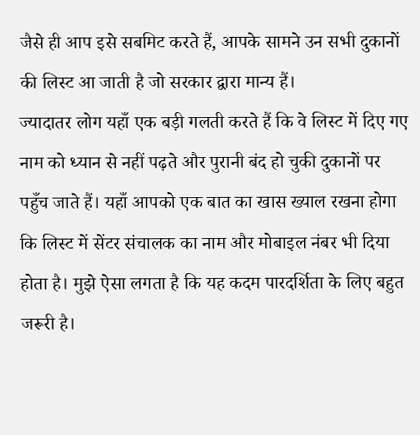जैसे ही आप इसे सबमिट करते हैं, आपके सामने उन सभी दुकानों की लिस्ट आ जाती है जो सरकार द्वारा मान्य हैं।
ज्यादातर लोग यहाँ एक बड़ी गलती करते हैं कि वे लिस्ट में दिए गए नाम को ध्यान से नहीं पढ़ते और पुरानी बंद हो चुकी दुकानों पर पहुँच जाते हैं। यहाँ आपको एक बात का खास ख्याल रखना होगा कि लिस्ट में सेंटर संचालक का नाम और मोबाइल नंबर भी दिया होता है। मुझे ऐसा लगता है कि यह कदम पारदर्शिता के लिए बहुत जरूरी है।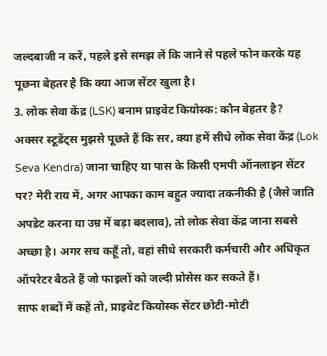जल्दबाजी न करें, पहले इसे समझ लें कि जाने से पहले फोन करके यह पूछना बेहतर है कि क्या आज सेंटर खुला है।
3. लोक सेवा केंद्र (LSK) बनाम प्राइवेट कियोस्क: कौन बेहतर है?
अक्सर स्टूडेंट्स मुझसे पूछते हैं कि सर, क्या हमें सीधे लोक सेवा केंद्र (Lok Seva Kendra) जाना चाहिए या पास के किसी एमपी ऑनलाइन सेंटर पर? मेरी राय में, अगर आपका काम बहुत ज्यादा तकनीकी है (जैसे जाति अपडेट करना या उम्र में बड़ा बदलाव), तो लोक सेवा केंद्र जाना सबसे अच्छा है। अगर सच कहूँ तो, वहां सीधे सरकारी कर्मचारी और अधिकृत ऑपरेटर बैठते हैं जो फाइलों को जल्दी प्रोसेस कर सकते हैं।
साफ शब्दों में कहें तो, प्राइवेट कियोस्क सेंटर छोटी-मोटी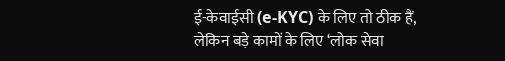ई-केवाईसी (e-KYC) के लिए तो ठीक हैं, लेकिन बड़े कामों के लिए ‘लोक सेवा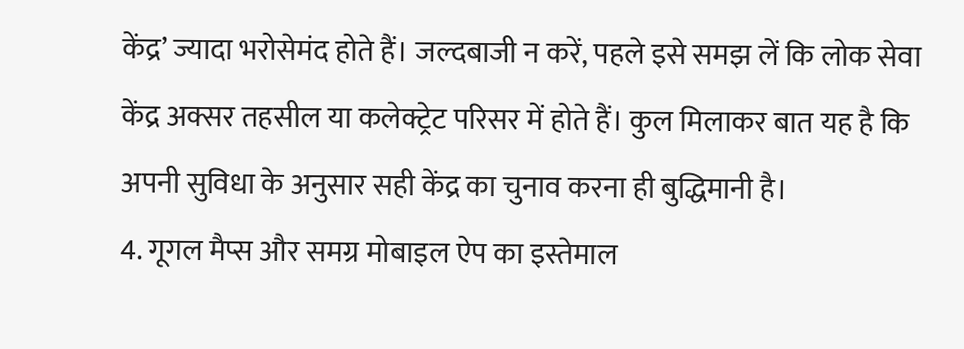केंद्र’ ज्यादा भरोसेमंद होते हैं। जल्दबाजी न करें, पहले इसे समझ लें कि लोक सेवा केंद्र अक्सर तहसील या कलेक्ट्रेट परिसर में होते हैं। कुल मिलाकर बात यह है कि अपनी सुविधा के अनुसार सही केंद्र का चुनाव करना ही बुद्धिमानी है।
4. गूगल मैप्स और समग्र मोबाइल ऐप का इस्तेमाल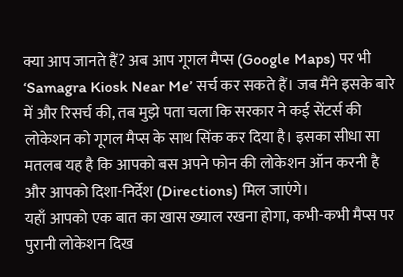क्या आप जानते हैं? अब आप गूगल मैप्स (Google Maps) पर भी ‘Samagra Kiosk Near Me’ सर्च कर सकते हैं। जब मैंने इसके बारे में और रिसर्च की, तब मुझे पता चला कि सरकार ने कई सेंटर्स की लोकेशन को गूगल मैप्स के साथ सिंक कर दिया है। इसका सीधा सा मतलब यह है कि आपको बस अपने फोन की लोकेशन ऑन करनी है और आपको दिशा-निर्देश (Directions) मिल जाएंगे।
यहाँ आपको एक बात का खास ख्याल रखना होगा, कभी-कभी मैप्स पर पुरानी लोकेशन दिख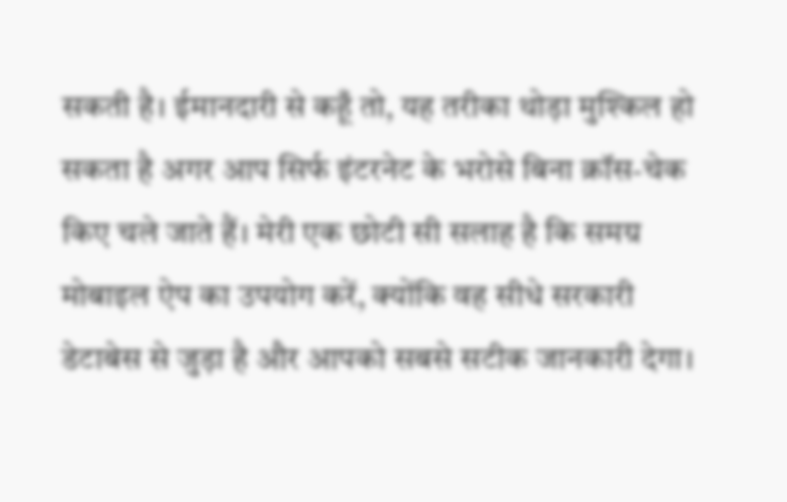सकती है। ईमानदारी से कहूँ तो, यह तरीका थोड़ा मुश्किल हो सकता है अगर आप सिर्फ इंटरनेट के भरोसे बिना क्रॉस-चेक किए चले जाते हैं। मेरी एक छोटी सी सलाह है कि समग्र मोबाइल ऐप का उपयोग करें, क्योंकि वह सीधे सरकारी डेटाबेस से जुड़ा है और आपको सबसे सटीक जानकारी देगा।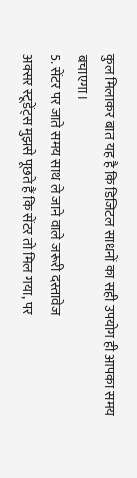कुल मिलाकर बात यह है कि डिजिटल साधनों का सही उपयोग ही आपका समय बचाएगा।
5. सेंटर पर जाते समय साथ ले जाने वाले जरूरी दस्तावेज
अक्सर स्टूडेंट्स मुझसे पूछते हैं कि सेंटर तो मिल गया, पर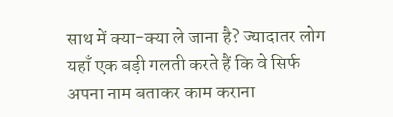साथ में क्या-क्या ले जाना है? ज्यादातर लोग यहाँ एक बड़ी गलती करते हैं कि वे सिर्फ अपना नाम बताकर काम कराना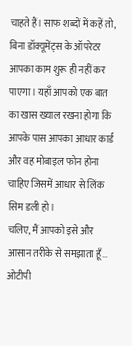चाहते हैं। साफ शब्दों में कहें तो, बिना डॉक्यूमेंट्स के ऑपरेटर आपका काम शुरू ही नहीं कर पाएगा। यहाँ आपको एक बात का खास ख्याल रखना होगा कि आपके पास आपका आधार कार्ड और वह मोबाइल फोन होना चाहिए जिसमें आधार से लिंक सिम डली हो।
चलिए, मैं आपको इसे और आसान तरीके से समझाता हूँ… ओटीपी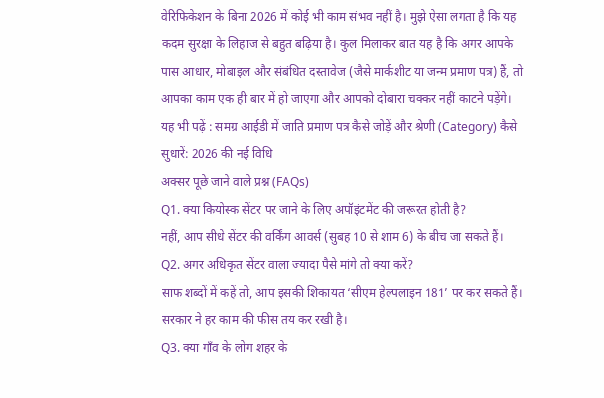वेरिफिकेशन के बिना 2026 में कोई भी काम संभव नहीं है। मुझे ऐसा लगता है कि यह कदम सुरक्षा के लिहाज से बहुत बढ़िया है। कुल मिलाकर बात यह है कि अगर आपके पास आधार, मोबाइल और संबंधित दस्तावेज (जैसे मार्कशीट या जन्म प्रमाण पत्र) हैं, तो आपका काम एक ही बार में हो जाएगा और आपको दोबारा चक्कर नहीं काटने पड़ेंगे।
यह भी पढ़ें : समग्र आईडी में जाति प्रमाण पत्र कैसे जोड़ें और श्रेणी (Category) कैसे सुधारें: 2026 की नई विधि
अक्सर पूछे जाने वाले प्रश्न (FAQs)
Q1. क्या कियोस्क सेंटर पर जाने के लिए अपॉइंटमेंट की जरूरत होती है?
नहीं, आप सीधे सेंटर की वर्किंग आवर्स (सुबह 10 से शाम 6) के बीच जा सकते हैं।
Q2. अगर अधिकृत सेंटर वाला ज्यादा पैसे मांगे तो क्या करें?
साफ शब्दों में कहें तो, आप इसकी शिकायत ‘सीएम हेल्पलाइन 181’ पर कर सकते हैं। सरकार ने हर काम की फीस तय कर रखी है।
Q3. क्या गाँव के लोग शहर के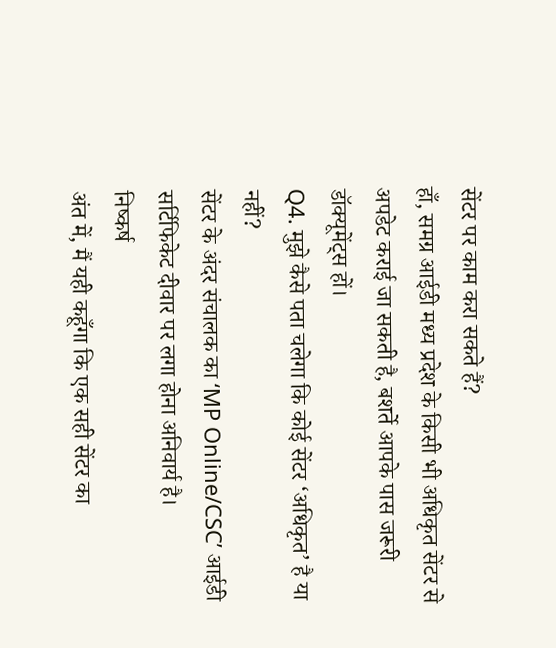सेंटर पर काम करा सकते हैं?
हाँ, समग्र आईडी मध्य प्रदेश के किसी भी अधिकृत सेंटर से अपडेट कराई जा सकती है, बशर्ते आपके पास जरूरी डॉक्यूमेंट्स हों।
Q4. मुझे कैसे पता चलेगा कि कोई सेंटर ‘अधिकृत’ है या नहीं?
सेंटर के अंदर संचालक का ‘MP Online/CSC’ आईडी सर्टिफिकेट दीवार पर लगा होना अनिवार्य है।
निष्कर्ष
अंत में, मैं यही कहूँगा कि एक सही सेंटर का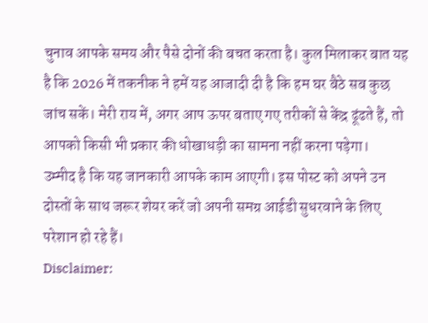चुनाव आपके समय और पैसे दोनों की बचत करता है। कुल मिलाकर बात यह है कि 2026 में तकनीक ने हमें यह आजादी दी है कि हम घर बैठे सब कुछ जांच सकें। मेरी राय में, अगर आप ऊपर बताए गए तरीकों से केंद्र ढूंढते हैं, तो आपको किसी भी प्रकार की धोखाधड़ी का सामना नहीं करना पड़ेगा।
उम्मीद है कि यह जानकारी आपके काम आएगी। इस पोस्ट को अपने उन दोस्तों के साथ जरूर शेयर करें जो अपनी समग्र आईडी सुधरवाने के लिए परेशान हो रहे हैं।
Disclaimer: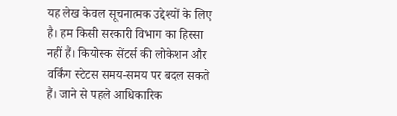यह लेख केवल सूचनात्मक उद्देश्यों के लिए है। हम किसी सरकारी विभाग का हिस्सा नहीं हैं। कियोस्क सेंटर्स की लोकेशन और वर्किंग स्टेटस समय-समय पर बदल सकते हैं। जाने से पहले आधिकारिक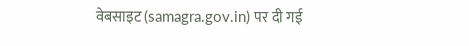वेबसाइट (samagra.gov.in) पर दी गई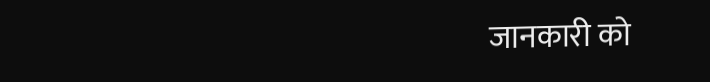जानकारी को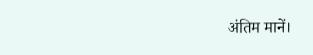अंतिम मानें।